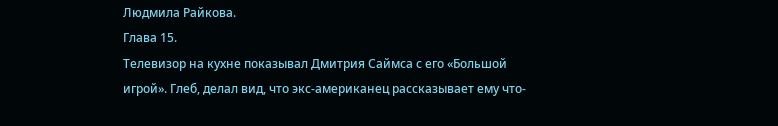Людмила Райкова.
Глава 15.
Телевизор на кухне показывал Дмитрия Саймса с его «Большой игрой». Глеб, делал вид, что экс-американец рассказывает ему что-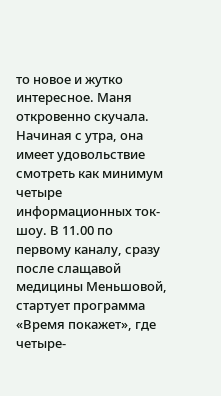то новое и жутко интересное. Маня откровенно скучала. Начиная с утра, она имеет удовольствие смотреть как минимум четыре информационных ток-шоу. В 11.00 по первому каналу, сразу после слащавой медицины Меньшовой, стартует программа «Время покажет», где четыре-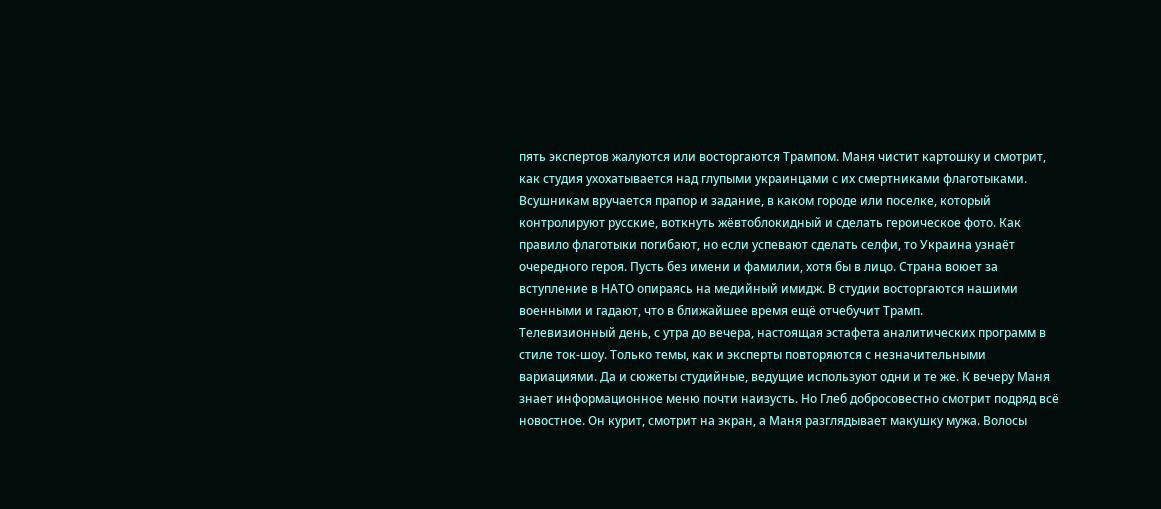пять экспертов жалуются или восторгаются Трампом. Маня чистит картошку и смотрит, как студия ухохатывается над глупыми украинцами с их смертниками флаготыками. Всушникам вручается прапор и задание, в каком городе или поселке, который контролируют русские, воткнуть жёвтоблокидный и сделать героическое фото. Как правило флаготыки погибают, но если успевают сделать селфи, то Украина узнаёт очередного героя. Пусть без имени и фамилии, хотя бы в лицо. Страна воюет за вступление в НАТО опираясь на медийный имидж. В студии восторгаются нашими военными и гадают, что в ближайшее время ещё отчебучит Трамп.
Телевизионный день, с утра до вечера, настоящая эстафета аналитических программ в стиле ток-шоу. Только темы, как и эксперты повторяются с незначительными вариациями. Да и сюжеты студийные, ведущие используют одни и те же. К вечеру Маня знает информационное меню почти наизусть. Но Глеб добросовестно смотрит подряд всё новостное. Он курит, смотрит на экран, а Маня разглядывает макушку мужа. Волосы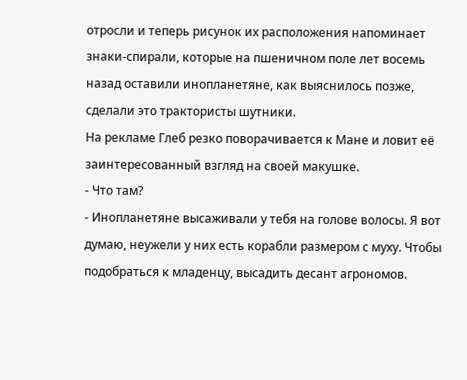отросли и теперь рисунок их расположения напоминает знаки-спирали, которые на пшеничном поле лет восемь назад оставили инопланетяне, как выяснилось позже, сделали это трактористы шутники.
На рекламе Глеб резко поворачивается к Мане и ловит её заинтересованный взгляд на своей макушке.
- Что там?
- Инопланетяне высаживали у тебя на голове волосы. Я вот думаю, неужели у них есть корабли размером с муху. Чтобы подобраться к младенцу, высадить десант агрономов.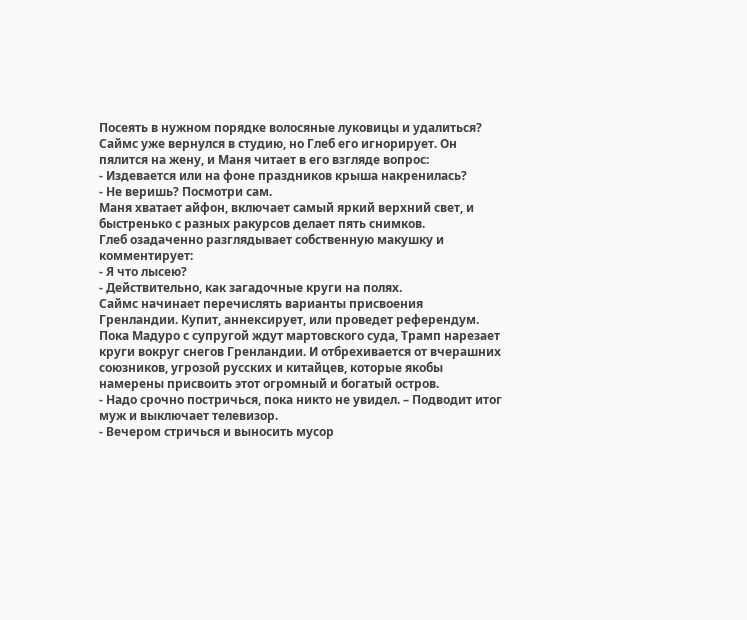Посеять в нужном порядке волосяные луковицы и удалиться?
Саймс уже вернулся в студию, но Глеб его игнорирует. Он пялится на жену, и Маня читает в его взгляде вопрос:
- Издевается или на фоне праздников крыша накренилась?
- Не веришь? Посмотри сам.
Маня хватает айфон, включает самый яркий верхний свет, и быстренько с разных ракурсов делает пять снимков.
Глеб озадаченно разглядывает собственную макушку и комментирует:
- Я что лысею?
- Действительно, как загадочные круги на полях.
Саймс начинает перечислять варианты присвоения Гренландии. Купит, аннексирует, или проведет референдум. Пока Мадуро с супругой ждут мартовского суда, Трамп нарезает круги вокруг снегов Гренландии. И отбрехивается от вчерашних союзников, угрозой русских и китайцев, которые якобы намерены присвоить этот огромный и богатый остров.
- Надо срочно постричься, пока никто не увидел. – Подводит итог муж и выключает телевизор.
- Вечером стричься и выносить мусор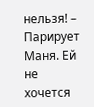нельзя! – Парирует Маня. Ей не хочется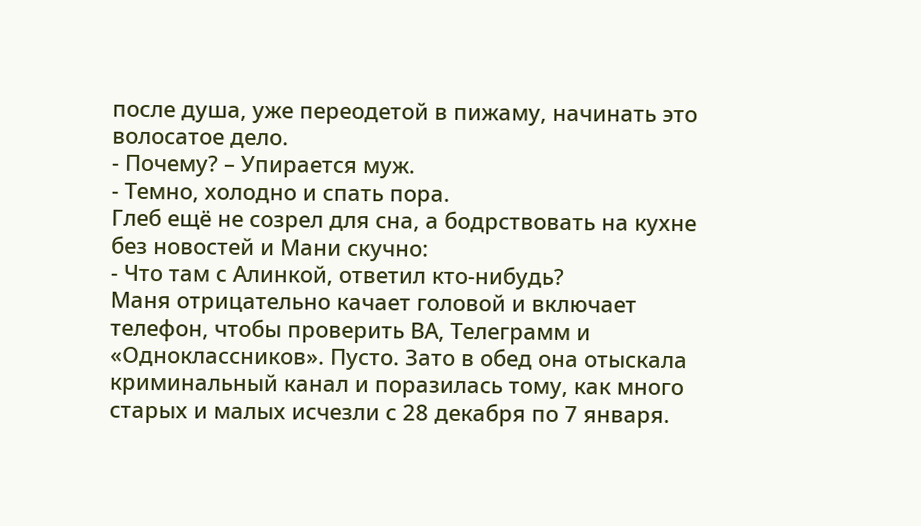после душа, уже переодетой в пижаму, начинать это волосатое дело.
- Почему? – Упирается муж.
- Темно, холодно и спать пора.
Глеб ещё не созрел для сна, а бодрствовать на кухне без новостей и Мани скучно:
- Что там с Алинкой, ответил кто-нибудь?
Маня отрицательно качает головой и включает телефон, чтобы проверить ВА, Телеграмм и «Одноклассников». Пусто. Зато в обед она отыскала криминальный канал и поразилась тому, как много старых и малых исчезли с 28 декабря по 7 января.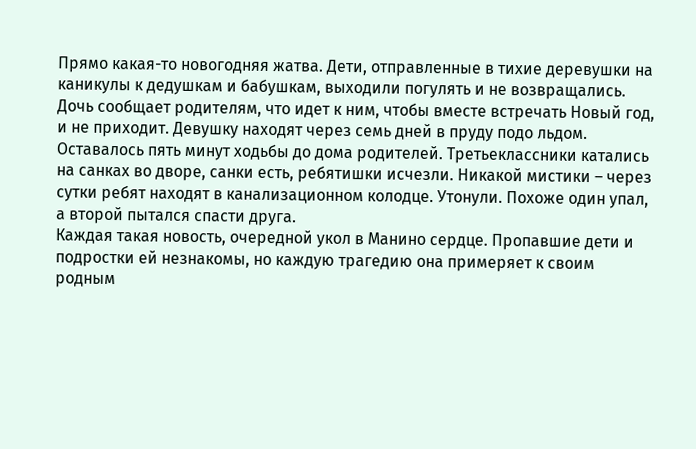Прямо какая-то новогодняя жатва. Дети, отправленные в тихие деревушки на каникулы к дедушкам и бабушкам, выходили погулять и не возвращались. Дочь сообщает родителям, что идет к ним, чтобы вместе встречать Новый год, и не приходит. Девушку находят через семь дней в пруду подо льдом. Оставалось пять минут ходьбы до дома родителей. Третьеклассники катались на санках во дворе, санки есть, ребятишки исчезли. Никакой мистики – через сутки ребят находят в канализационном колодце. Утонули. Похоже один упал, а второй пытался спасти друга.
Каждая такая новость, очередной укол в Манино сердце. Пропавшие дети и подростки ей незнакомы, но каждую трагедию она примеряет к своим родным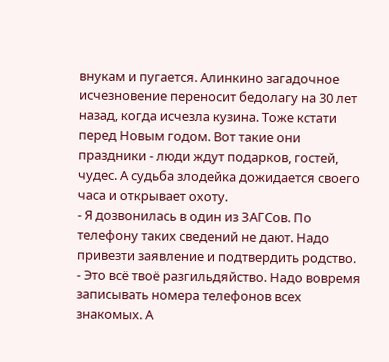внукам и пугается. Алинкино загадочное исчезновение переносит бедолагу на 30 лет назад, когда исчезла кузина. Тоже кстати перед Новым годом. Вот такие они праздники - люди ждут подарков, гостей, чудес. А судьба злодейка дожидается своего часа и открывает охоту.
- Я дозвонилась в один из ЗАГСов. По телефону таких сведений не дают. Надо привезти заявление и подтвердить родство.
- Это всё твоё разгильдяйство. Надо вовремя записывать номера телефонов всех знакомых. А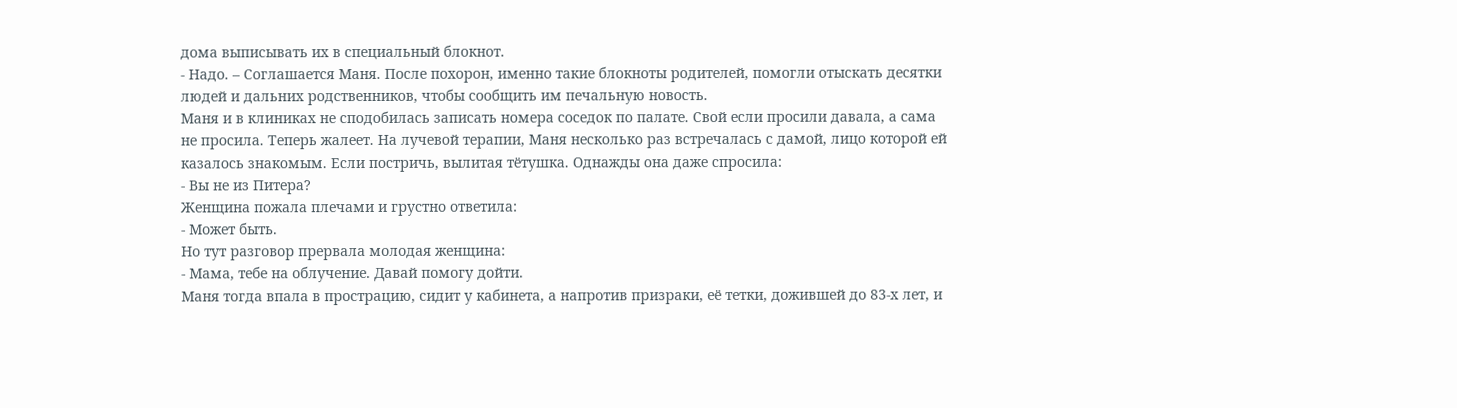дома выписывать их в специальный блокнот.
- Надо. – Соглашается Маня. После похорон, именно такие блокноты родителей, помогли отыскать десятки людей и дальних родственников, чтобы сообщить им печальную новость.
Маня и в клиниках не сподобилась записать номера соседок по палате. Свой если просили давала, а сама не просила. Теперь жалеет. На лучевой терапии, Маня несколько раз встречалась с дамой, лицо которой ей казалось знакомым. Если постричь, вылитая тётушка. Однажды она даже спросила:
- Вы не из Питера?
Женщина пожала плечами и грустно ответила:
- Может быть.
Но тут разговор прервала молодая женщина:
- Мама, тебе на облучение. Давай помогу дойти.
Маня тогда впала в прострацию, сидит у кабинета, а напротив призраки, её тетки, дожившей до 83-х лет, и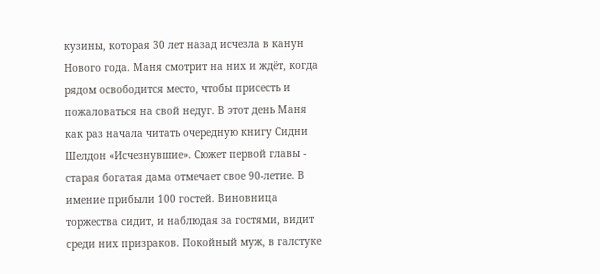кузины, которая 30 лет назад исчезла в канун Нового года. Маня смотрит на них и ждёт, когда рядом освободится место, чтобы присесть и пожаловаться на свой недуг. В этот день Маня как раз начала читать очередную книгу Сидни Шелдон «Исчезнувшие». Сюжет первой главы - старая богатая дама отмечает свое 90-летие. В имение прибыли 100 гостей. Виновница торжества сидит, и наблюдая за гостями, видит среди них призраков. Покойный муж, в галстуке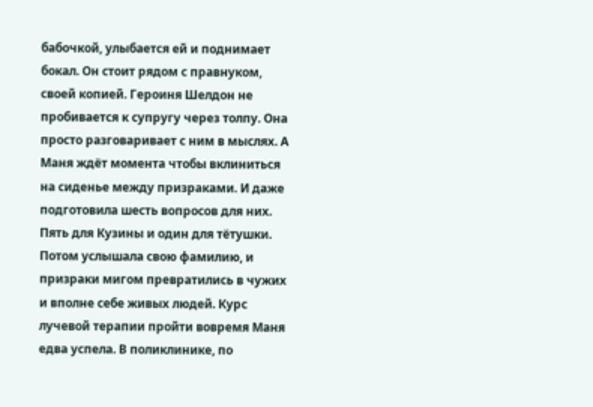бабочкой, улыбается ей и поднимает бокал. Он стоит рядом с правнуком, своей копией. Героиня Шелдон не пробивается к супругу через толпу. Она просто разговаривает с ним в мыслях. А Маня ждёт момента чтобы вклиниться на сиденье между призраками. И даже подготовила шесть вопросов для них. Пять для Кузины и один для тётушки. Потом услышала свою фамилию, и призраки мигом превратились в чужих и вполне себе живых людей. Курс лучевой терапии пройти вовремя Маня едва успела. В поликлинике, по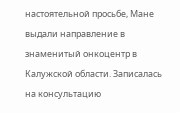настоятельной просьбе, Мане выдали направление в знаменитый онкоцентр в Калужской области. Записалась на консультацию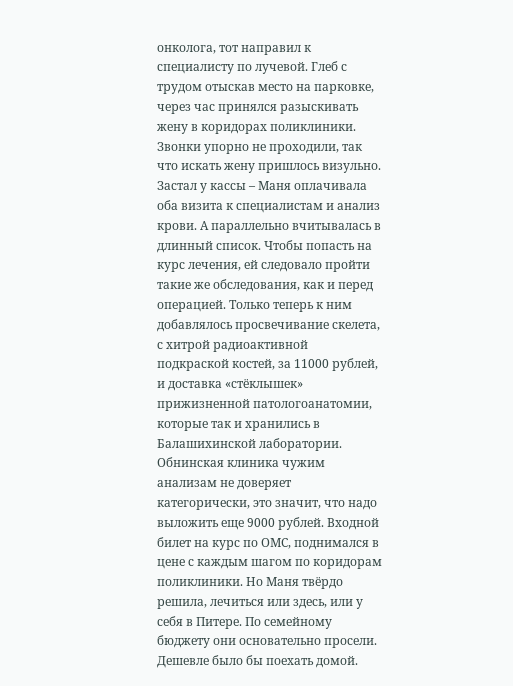онколога, тот направил к специалисту по лучевой. Глеб с трудом отыскав место на парковке, через час принялся разыскивать жену в коридорах поликлиники. Звонки упорно не проходили, так что искать жену пришлось визульно. Застал у кассы – Маня оплачивала оба визита к специалистам и анализ крови. А параллельно вчитывалась в длинный список. Чтобы попасть на курс лечения, ей следовало пройти такие же обследования, как и перед операцией. Только теперь к ним добавлялось просвечивание скелета, с хитрой радиоактивной подкраской костей, за 11000 рублей, и доставка «стёклышек» прижизненной патологоанатомии, которые так и хранились в Балашихинской лаборатории. Обнинская клиника чужим анализам не доверяет категорически, это значит, что надо выложить еще 9000 рублей. Входной билет на курс по ОМС, поднимался в цене с каждым шагом по коридорам поликлиники. Но Маня твёрдо решила, лечиться или здесь, или у себя в Питере. По семейному бюджету они основательно просели. Дешевле было бы поехать домой.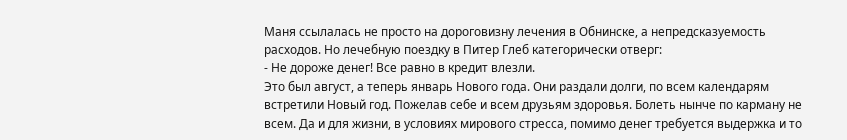Маня ссылалась не просто на дороговизну лечения в Обнинске, а непредсказуемость расходов. Но лечебную поездку в Питер Глеб категорически отверг:
- Не дороже денег! Все равно в кредит влезли.
Это был август, а теперь январь Нового года. Они раздали долги, по всем календарям встретили Новый год. Пожелав себе и всем друзьям здоровья. Болеть нынче по карману не всем. Да и для жизни, в условиях мирового стресса, помимо денег требуется выдержка и то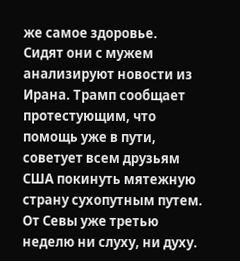же самое здоровье.
Сидят они с мужем анализируют новости из Ирана. Трамп сообщает протестующим, что помощь уже в пути, советует всем друзьям США покинуть мятежную страну сухопутным путем.
От Севы уже третью неделю ни слуху, ни духу.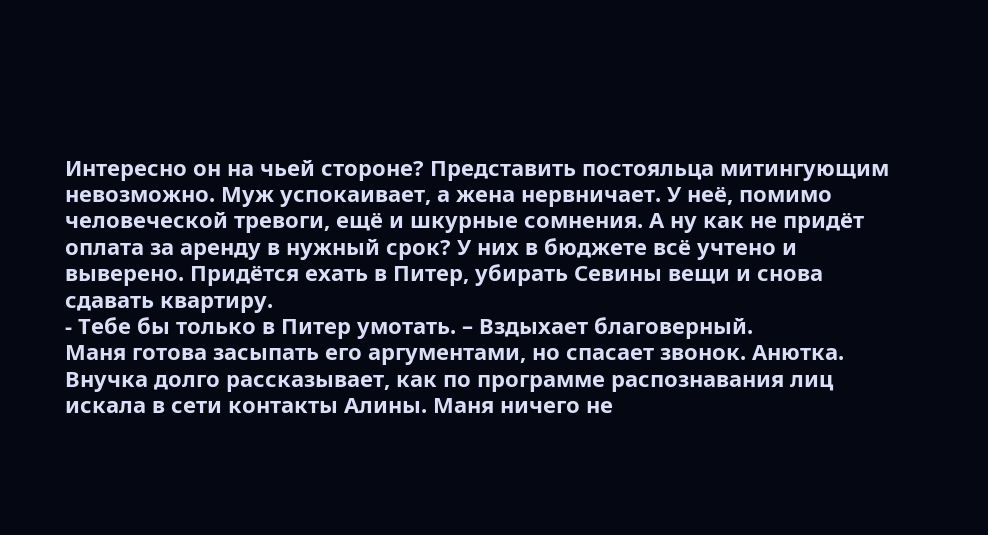Интересно он на чьей стороне? Представить постояльца митингующим невозможно. Муж успокаивает, а жена нервничает. У неё, помимо человеческой тревоги, ещё и шкурные сомнения. А ну как не придёт оплата за аренду в нужный срок? У них в бюджете всё учтено и выверено. Придётся ехать в Питер, убирать Севины вещи и снова сдавать квартиру.
- Тебе бы только в Питер умотать. – Вздыхает благоверный.
Маня готова засыпать его аргументами, но спасает звонок. Анютка.
Внучка долго рассказывает, как по программе распознавания лиц искала в сети контакты Алины. Маня ничего не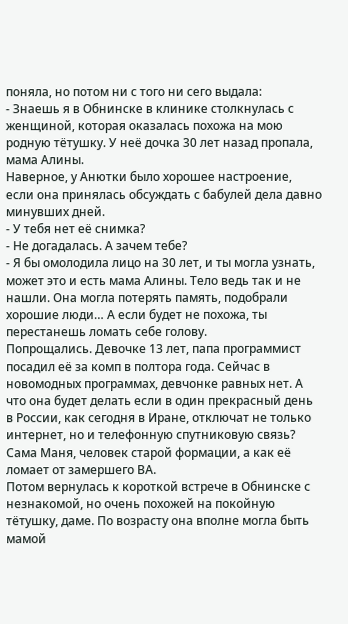поняла, но потом ни с того ни сего выдала:
- Знаешь я в Обнинске в клинике столкнулась с женщиной, которая оказалась похожа на мою родную тётушку. У неё дочка 30 лет назад пропала, мама Алины.
Наверное, у Анютки было хорошее настроение, если она принялась обсуждать с бабулей дела давно минувших дней.
- У тебя нет её снимка?
- Не догадалась. А зачем тебе?
- Я бы омолодила лицо на 30 лет, и ты могла узнать, может это и есть мама Алины. Тело ведь так и не нашли. Она могла потерять память, подобрали хорошие люди… А если будет не похожа, ты перестанешь ломать себе голову.
Попрощались. Девочке 13 лет, папа программист посадил её за комп в полтора года. Сейчас в новомодных программах, девчонке равных нет. А что она будет делать если в один прекрасный день в России, как сегодня в Иране, отключат не только интернет, но и телефонную спутниковую связь?
Сама Маня, человек старой формации, а как её ломает от замершего ВА.
Потом вернулась к короткой встрече в Обнинске с незнакомой, но очень похожей на покойную тётушку, даме. По возрасту она вполне могла быть мамой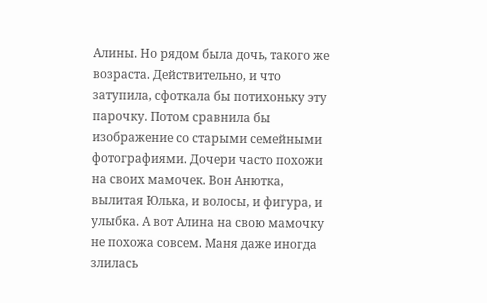Алины. Но рядом была дочь, такого же возраста. Действительно, и что затупила, сфоткала бы потихоньку эту парочку. Потом сравнила бы изображение со старыми семейными фотографиями. Дочери часто похожи на своих мамочек. Вон Анютка, вылитая Юлька, и волосы, и фигура, и улыбка. А вот Алина на свою мамочку не похожа совсем. Маня даже иногда злилась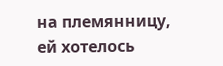на племянницу, ей хотелось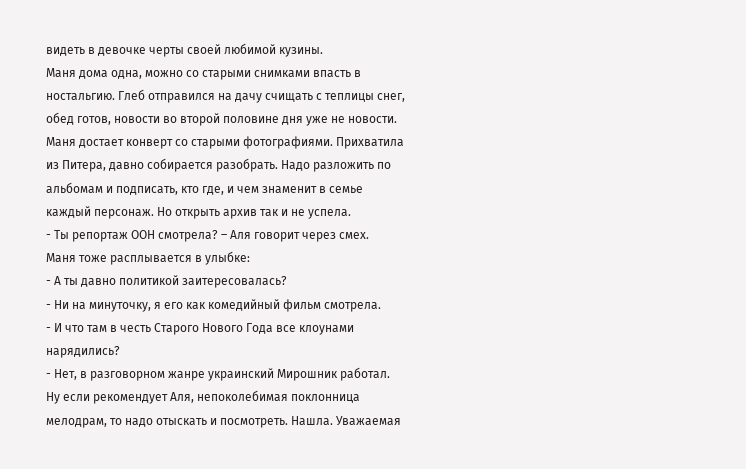видеть в девочке черты своей любимой кузины.
Маня дома одна, можно со старыми снимками впасть в ностальгию. Глеб отправился на дачу счищать с теплицы снег, обед готов, новости во второй половине дня уже не новости. Маня достает конверт со старыми фотографиями. Прихватила из Питера, давно собирается разобрать. Надо разложить по альбомам и подписать, кто где, и чем знаменит в семье каждый персонаж. Но открыть архив так и не успела.
- Ты репортаж ООН смотрела? – Аля говорит через смех.
Маня тоже расплывается в улыбке:
- А ты давно политикой заитересовалась?
- Ни на минуточку, я его как комедийный фильм смотрела.
- И что там в честь Старого Нового Года все клоунами нарядились?
- Нет, в разговорном жанре украинский Мирошник работал.
Ну если рекомендует Аля, непоколебимая поклонница мелодрам, то надо отыскать и посмотреть. Нашла. Уважаемая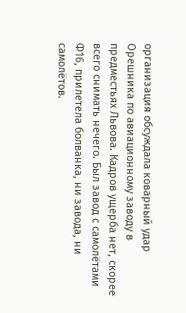организация обсуждала коварный удар Орешника по авиационному заводу в предместьях Львова. Кадров ущерба нет, скорее всего снимать нечего. Был завод с самолётами Ф16, прилетела болванка, ни завода, ни самолётов.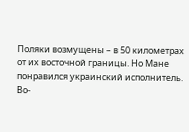Поляки возмущены – в 50 километрах от их восточной границы. Но Мане понравился украинский исполнитель. Во-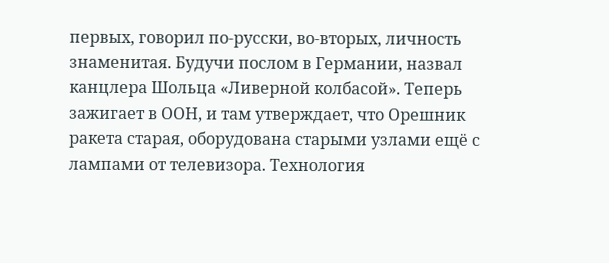первых, говорил по-русски, во-вторых, личность знаменитая. Будучи послом в Германии, назвал канцлера Шольца «Ливерной колбасой». Теперь зажигает в ООН, и там утверждает, что Орешник ракета старая, оборудована старыми узлами ещё с лампами от телевизора. Технология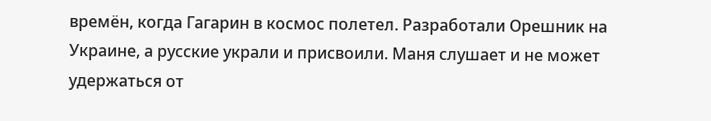времён, когда Гагарин в космос полетел. Разработали Орешник на Украине, а русские украли и присвоили. Маня слушает и не может удержаться от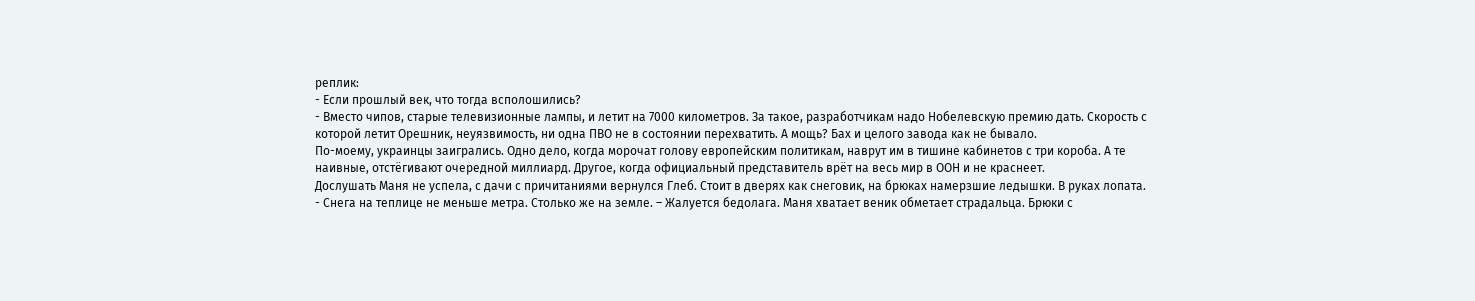реплик:
- Если прошлый век, что тогда всполошились?
- Вместо чипов, старые телевизионные лампы, и летит на 7000 километров. За такое, разработчикам надо Нобелевскую премию дать. Скорость с которой летит Орешник, неуязвимость, ни одна ПВО не в состоянии перехватить. А мощь? Бах и целого завода как не бывало.
По-моему, украинцы заигрались. Одно дело, когда морочат голову европейским политикам, наврут им в тишине кабинетов с три короба. А те наивные, отстёгивают очередной миллиард. Другое, когда официальный представитель врёт на весь мир в ООН и не краснеет.
Дослушать Маня не успела, с дачи с причитаниями вернулся Глеб. Стоит в дверях как снеговик, на брюках намерзшие ледышки. В руках лопата.
- Снега на теплице не меньше метра. Столько же на земле. – Жалуется бедолага. Маня хватает веник обметает страдальца. Брюки с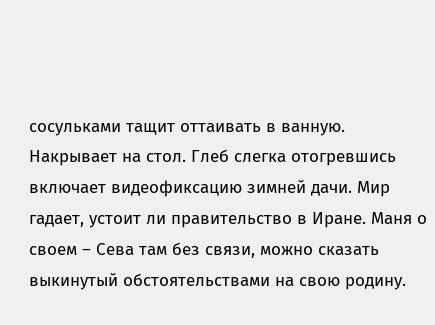сосульками тащит оттаивать в ванную. Накрывает на стол. Глеб слегка отогревшись включает видеофиксацию зимней дачи. Мир гадает, устоит ли правительство в Иране. Маня о своем – Сева там без связи, можно сказать выкинутый обстоятельствами на свою родину.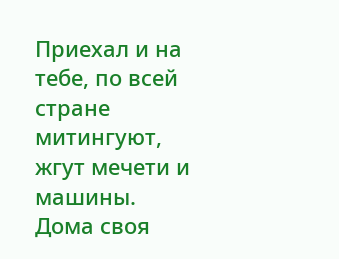Приехал и на тебе, по всей стране митингуют, жгут мечети и машины. Дома своя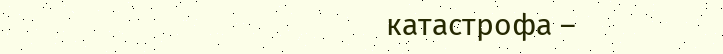катастрофа –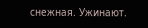снежная. Ужинают.